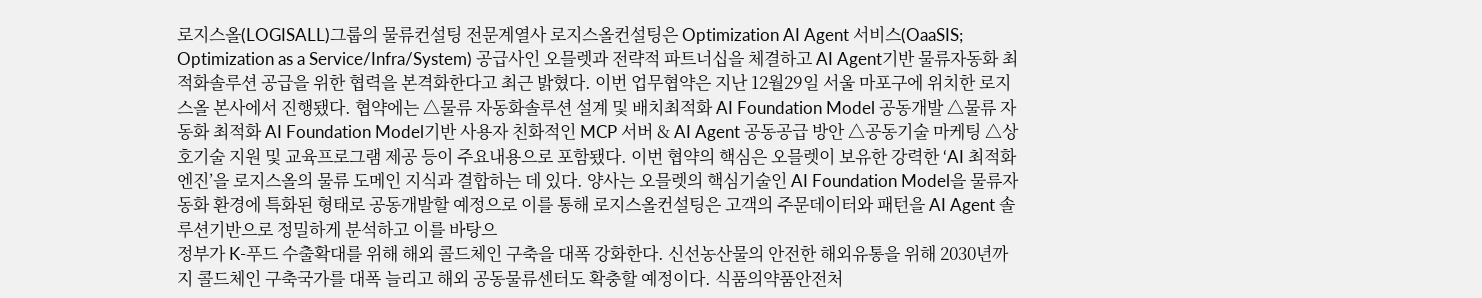로지스올(LOGISALL)그룹의 물류컨설팅 전문계열사 로지스올컨설팅은 Optimization AI Agent 서비스(OaaSIS; Optimization as a Service/Infra/System) 공급사인 오믈렛과 전략적 파트너십을 체결하고 AI Agent기반 물류자동화 최적화솔루션 공급을 위한 협력을 본격화한다고 최근 밝혔다. 이번 업무협약은 지난 12월29일 서울 마포구에 위치한 로지스올 본사에서 진행됐다. 협약에는 △물류 자동화솔루션 설계 및 배치최적화 AI Foundation Model 공동개발 △물류 자동화 최적화 AI Foundation Model기반 사용자 친화적인 MCP 서버 & AI Agent 공동공급 방안 △공동기술 마케팅 △상호기술 지원 및 교육프로그램 제공 등이 주요내용으로 포함됐다. 이번 협약의 핵심은 오믈렛이 보유한 강력한 ‘AI 최적화 엔진’을 로지스올의 물류 도메인 지식과 결합하는 데 있다. 양사는 오믈렛의 핵심기술인 AI Foundation Model을 물류자동화 환경에 특화된 형태로 공동개발할 예정으로 이를 통해 로지스올컨설팅은 고객의 주문데이터와 패턴을 AI Agent 솔루션기반으로 정밀하게 분석하고 이를 바탕으
정부가 K-푸드 수출확대를 위해 해외 콜드체인 구축을 대폭 강화한다. 신선농산물의 안전한 해외유통을 위해 2030년까지 콜드체인 구축국가를 대폭 늘리고 해외 공동물류센터도 확충할 예정이다. 식품의약품안전처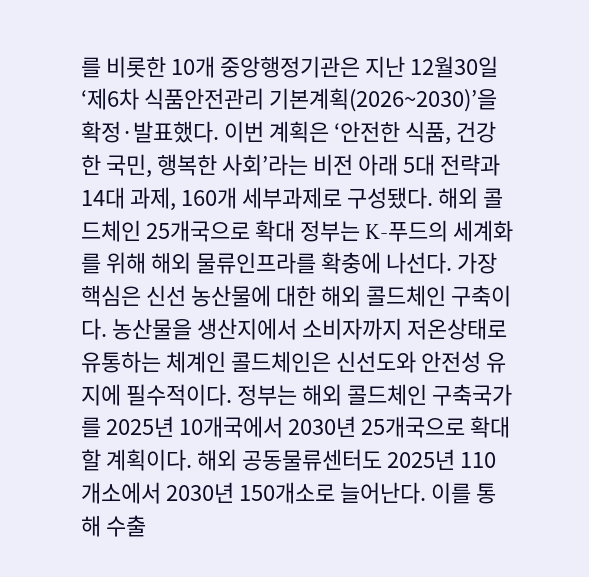를 비롯한 10개 중앙행정기관은 지난 12월30일 ‘제6차 식품안전관리 기본계획(2026~2030)’을 확정·발표했다. 이번 계획은 ‘안전한 식품, 건강한 국민, 행복한 사회’라는 비전 아래 5대 전략과 14대 과제, 160개 세부과제로 구성됐다. 해외 콜드체인 25개국으로 확대 정부는 K-푸드의 세계화를 위해 해외 물류인프라를 확충에 나선다. 가장 핵심은 신선 농산물에 대한 해외 콜드체인 구축이다. 농산물을 생산지에서 소비자까지 저온상태로 유통하는 체계인 콜드체인은 신선도와 안전성 유지에 필수적이다. 정부는 해외 콜드체인 구축국가를 2025년 10개국에서 2030년 25개국으로 확대할 계획이다. 해외 공동물류센터도 2025년 110개소에서 2030년 150개소로 늘어난다. 이를 통해 수출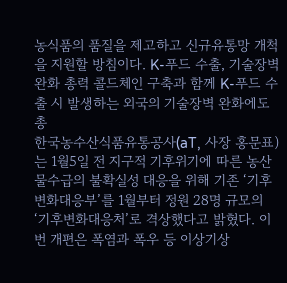농식품의 품질을 제고하고 신규유통망 개척을 지원할 방침이다. K-푸드 수출, 기술장벽 완화 총력 콜드체인 구축과 함께 K-푸드 수출 시 발생하는 외국의 기술장벽 완화에도 총
한국농수산식품유통공사(aT, 사장 홍문표)는 1월5일 전 지구적 기후위기에 따른 농산물수급의 불확실성 대응을 위해 기존 ‘기후변화대응부’를 1월부터 정원 28명 규모의 ‘기후변화대응처’로 격상했다고 밝혔다. 이번 개편은 폭염과 폭우 등 이상기상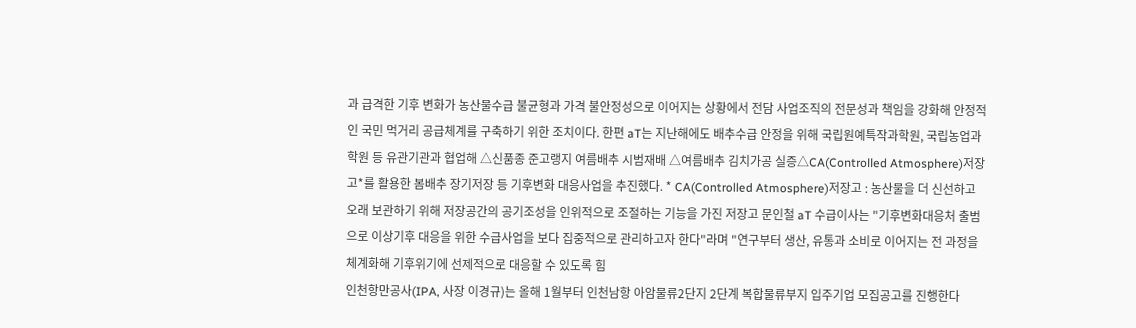과 급격한 기후 변화가 농산물수급 불균형과 가격 불안정성으로 이어지는 상황에서 전담 사업조직의 전문성과 책임을 강화해 안정적인 국민 먹거리 공급체계를 구축하기 위한 조치이다. 한편 aT는 지난해에도 배추수급 안정을 위해 국립원예특작과학원, 국립농업과학원 등 유관기관과 협업해 △신품종 준고랭지 여름배추 시범재배 △여름배추 김치가공 실증△CA(Controlled Atmosphere)저장고*를 활용한 봄배추 장기저장 등 기후변화 대응사업을 추진했다. * CA(Controlled Atmosphere)저장고 : 농산물을 더 신선하고 오래 보관하기 위해 저장공간의 공기조성을 인위적으로 조절하는 기능을 가진 저장고 문인철 aT 수급이사는 "기후변화대응처 출범으로 이상기후 대응을 위한 수급사업을 보다 집중적으로 관리하고자 한다"라며 "연구부터 생산, 유통과 소비로 이어지는 전 과정을 체계화해 기후위기에 선제적으로 대응할 수 있도록 힘
인천항만공사(IPA, 사장 이경규)는 올해 1월부터 인천남항 아암물류2단지 2단계 복합물류부지 입주기업 모집공고를 진행한다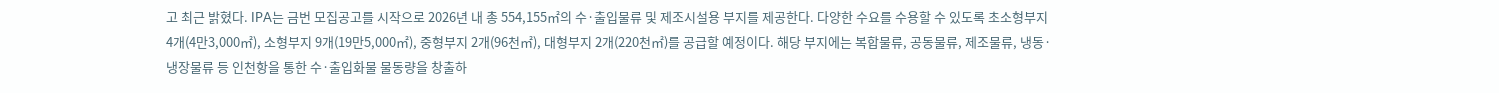고 최근 밝혔다. IPA는 금번 모집공고를 시작으로 2026년 내 총 554,155㎡의 수·출입물류 및 제조시설용 부지를 제공한다. 다양한 수요를 수용할 수 있도록 초소형부지 4개(4만3,000㎡), 소형부지 9개(19만5,000㎡), 중형부지 2개(96천㎡), 대형부지 2개(220천㎡)를 공급할 예정이다. 해당 부지에는 복합물류, 공동물류, 제조물류, 냉동·냉장물류 등 인천항을 통한 수·출입화물 물동량을 창출하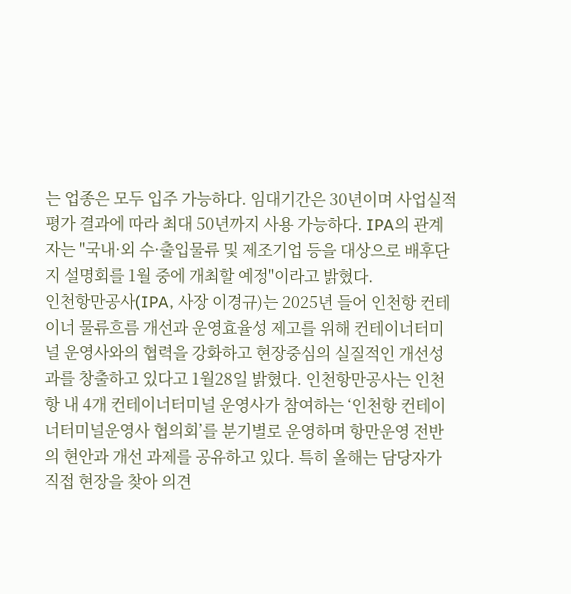는 업종은 모두 입주 가능하다. 임대기간은 30년이며 사업실적평가 결과에 따라 최대 50년까지 사용 가능하다. IPA의 관계자는 "국내·외 수·출입물류 및 제조기업 등을 대상으로 배후단지 설명회를 1월 중에 개최할 예정"이라고 밝혔다.
인천항만공사(IPA, 사장 이경규)는 2025년 들어 인천항 컨테이너 물류흐름 개선과 운영효율성 제고를 위해 컨테이너터미널 운영사와의 협력을 강화하고 현장중심의 실질적인 개선성과를 창출하고 있다고 1월28일 밝혔다. 인천항만공사는 인천항 내 4개 컨테이너터미널 운영사가 참여하는 ‘인천항 컨테이너터미널운영사 협의회’를 분기별로 운영하며 항만운영 전반의 현안과 개선 과제를 공유하고 있다. 특히 올해는 담당자가 직접 현장을 찾아 의견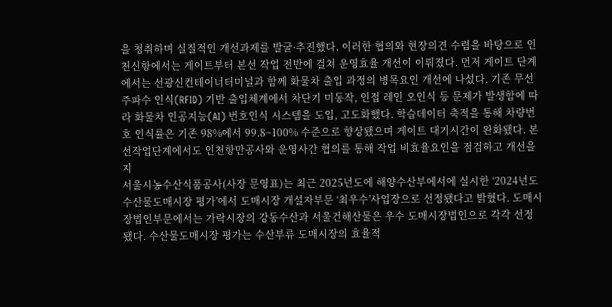을 청취하며 실질적인 개선과제를 발굴·추진했다. 이러한 협의와 현장의견 수렴을 바탕으로 인천신항에서는 게이트부터 본선 작업 전반에 걸쳐 운영효율 개선이 이뤄졌다. 먼저 게이트 단계에서는 선광신컨테이너터미널과 함께 화물차 출입 과정의 병목요인 개선에 나섰다. 기존 무선 주파수 인식(RFID) 기반 출입체계에서 차단기 미동작, 인접 레인 오인식 등 문제가 발생함에 따라 화물차 인공지능(AI) 번호인식 시스템을 도입, 고도화했다. 학습데이터 축적을 통해 차량번호 인식률은 기존 98%에서 99.8~100% 수준으로 향상됐으며 게이트 대기시간이 완화됐다. 본선작업단계에서도 인천항만공사와 운영사간 협의를 통해 작업 비효율요인을 점검하고 개선을 지
서울시농수산식품공사(사장 문영표)는 최근 2025년도에 해양수산부에서에 실시한 ‘2024년도 수산물도매시장 평가’에서 도매시장 개설자부문 ‘최우수’사업장으로 선정됐다고 밝혔다. 도매시장법인부문에서는 가락시장의 강동수산과 서울건해산물은 우수 도매시장법인으로 각각 선정됐다. 수산물도매시장 평가는 수산부류 도매시장의 효율적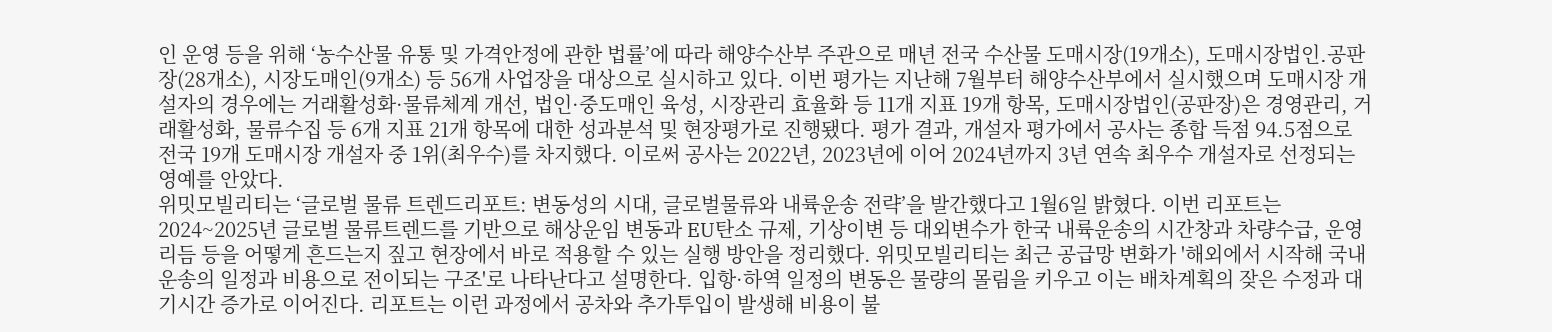인 운영 등을 위해 ‘농수산물 유통 및 가격안정에 관한 법률’에 따라 해양수산부 주관으로 매년 전국 수산물 도매시장(19개소), 도매시장법인․공판장(28개소), 시장도매인(9개소) 등 56개 사업장을 대상으로 실시하고 있다. 이번 평가는 지난해 7월부터 해양수산부에서 실시했으며 도매시장 개설자의 경우에는 거래활성화·물류체계 개선, 법인·중도매인 육성, 시장관리 효율화 등 11개 지표 19개 항목, 도매시장법인(공판장)은 경영관리, 거래활성화, 물류수집 등 6개 지표 21개 항목에 대한 성과분석 및 현장평가로 진행됐다. 평가 결과, 개설자 평가에서 공사는 종합 득점 94.5점으로 전국 19개 도매시장 개설자 중 1위(최우수)를 차지했다. 이로써 공사는 2022년, 2023년에 이어 2024년까지 3년 연속 최우수 개설자로 선정되는 영예를 안았다.
위밋모빌리티는 ‘글로벌 물류 트렌드리포트: 변동성의 시대, 글로벌물류와 내륙운송 전략’을 발간했다고 1월6일 밝혔다. 이번 리포트는 2024~2025년 글로벌 물류트렌드를 기반으로 해상운임 변동과 EU탄소 규제, 기상이변 등 대외변수가 한국 내륙운송의 시간창과 차량수급, 운영리듬 등을 어떻게 흔드는지 짚고 현장에서 바로 적용할 수 있는 실행 방안을 정리했다. 위밋모빌리티는 최근 공급망 변화가 '해외에서 시작해 국내운송의 일정과 비용으로 전이되는 구조'로 나타난다고 설명한다. 입항·하역 일정의 변동은 물량의 몰림을 키우고 이는 배차계획의 잦은 수정과 대기시간 증가로 이어진다. 리포트는 이런 과정에서 공차와 추가투입이 발생해 비용이 불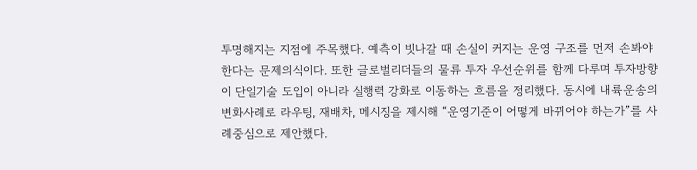투명해지는 지점에 주목했다. 예측이 빗나갈 때 손실이 커지는 운영 구조를 먼저 손봐야 한다는 문제의식이다. 또한 글로벌리더들의 물류 투자 우선순위를 함께 다루며 투자방향이 단일기술 도입이 아니라 실행력 강화로 이동하는 흐름을 정리했다. 동시에 내륙운송의 변화사례로 라우팅, 재배차, 메시징을 제시해 “운영기준이 어떻게 바뀌어야 하는가”를 사례중심으로 제안했다.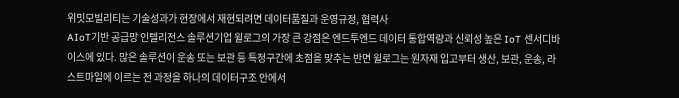위밋모빌리티는 기술성과가 현장에서 재현되려면 데이터품질과 운영규정, 협력사
AIoT기반 공급망 인텔리전스 솔루션기업 윌로그의 가장 큰 강점은 엔드투엔드 데이터 통합역량과 신뢰성 높은 IoT 센서디바이스에 있다. 많은 솔루션이 운송 또는 보관 등 특정구간에 초점을 맞추는 반면 윌로그는 원자재 입고부터 생산, 보관, 운송, 라스트마일에 이르는 전 과정을 하나의 데이터구조 안에서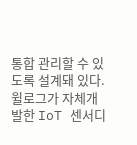통합 관리할 수 있도록 설계돼 있다. 윌로그가 자체개발한 IoT 센서디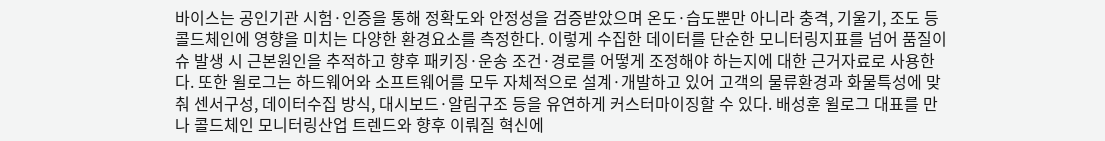바이스는 공인기관 시험·인증을 통해 정확도와 안정성을 검증받았으며 온도·습도뿐만 아니라 충격, 기울기, 조도 등 콜드체인에 영향을 미치는 다양한 환경요소를 측정한다. 이렇게 수집한 데이터를 단순한 모니터링지표를 넘어 품질이슈 발생 시 근본원인을 추적하고 향후 패키징·운송 조건·경로를 어떻게 조정해야 하는지에 대한 근거자료로 사용한다. 또한 윌로그는 하드웨어와 소프트웨어를 모두 자체적으로 설계·개발하고 있어 고객의 물류환경과 화물특성에 맞춰 센서구성, 데이터수집 방식, 대시보드·알림구조 등을 유연하게 커스터마이징할 수 있다. 배성훈 윌로그 대표를 만나 콜드체인 모니터링산업 트렌드와 향후 이뤄질 혁신에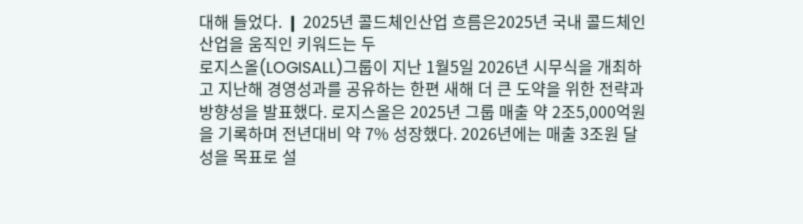대해 들었다. ❙ 2025년 콜드체인산업 흐름은2025년 국내 콜드체인산업을 움직인 키워드는 두
로지스올(LOGISALL)그룹이 지난 1월5일 2026년 시무식을 개최하고 지난해 경영성과를 공유하는 한편 새해 더 큰 도약을 위한 전략과 방향성을 발표했다. 로지스올은 2025년 그룹 매출 약 2조5,000억원을 기록하며 전년대비 약 7% 성장했다. 2026년에는 매출 3조원 달성을 목표로 설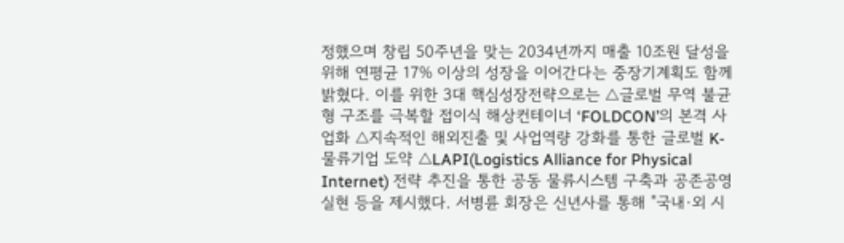정했으며 창립 50주년을 맞는 2034년까지 매출 10조원 달성을 위해 연평균 17% 이상의 성장을 이어간다는 중장기계획도 함께 밝혔다. 이를 위한 3대 핵심성장전략으로는 △글로벌 무역 불균형 구조를 극복할 접이식 해상컨테이너 ‘FOLDCON’의 본격 사업화 △지속적인 해외진출 및 사업역량 강화를 통한 글로벌 K-물류기업 도약 △LAPI(Logistics Alliance for Physical Internet) 전략 추진을 통한 공동 물류시스템 구축과 공존공영 실현 등을 제시했다. 서병륜 회장은 신년사를 통해 "국내·외 시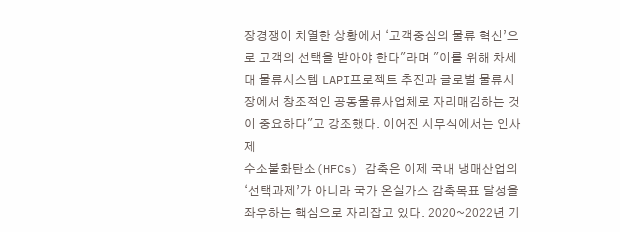장경쟁이 치열한 상황에서 ‘고객중심의 물류 혁신’으로 고객의 선택을 받아야 한다"라며 "이를 위해 차세대 물류시스템 LAPI프로젝트 추진과 글로벌 물류시장에서 창조적인 공동물류사업체로 자리매김하는 것이 중요하다"고 강조했다. 이어진 시무식에서는 인사제
수소불화탄소(HFCs) 감축은 이제 국내 냉매산업의 ‘선택과제’가 아니라 국가 온실가스 감축목표 달성을 좌우하는 핵심으로 자리잡고 있다. 2020~2022년 기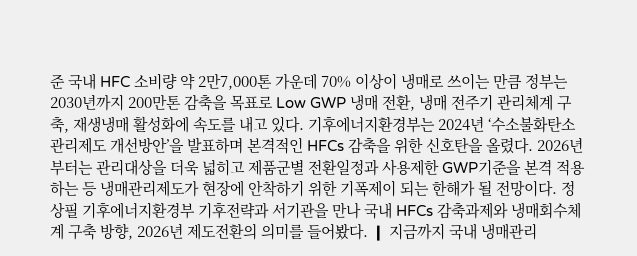준 국내 HFC 소비량 약 2만7,000톤 가운데 70% 이상이 냉매로 쓰이는 만큼 정부는 2030년까지 200만톤 감축을 목표로 Low GWP 냉매 전환, 냉매 전주기 관리체계 구축, 재생냉매 활성화에 속도를 내고 있다. 기후에너지환경부는 2024년 ‘수소불화탄소 관리제도 개선방안’을 발표하며 본격적인 HFCs 감축을 위한 신호탄을 올렸다. 2026년부터는 관리대상을 더욱 넓히고 제품군별 전환일정과 사용제한 GWP기준을 본격 적용하는 등 냉매관리제도가 현장에 안착하기 위한 기폭제이 되는 한해가 될 전망이다. 정상필 기후에너지환경부 기후전략과 서기관을 만나 국내 HFCs 감축과제와 냉매회수체계 구축 방향, 2026년 제도전환의 의미를 들어봤다. ❙ 지금까지 국내 냉매관리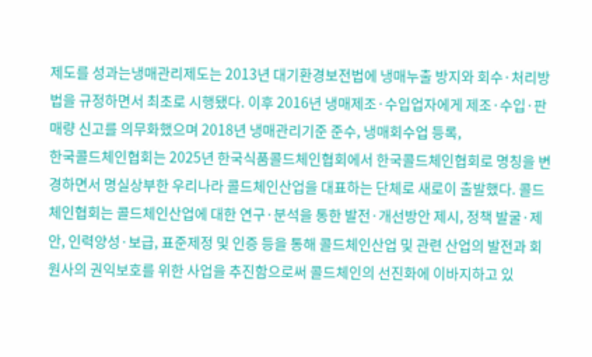제도를 성과는냉매관리제도는 2013년 대기환경보전법에 냉매누출 방지와 회수·처리방법을 규정하면서 최초로 시행됐다. 이후 2016년 냉매제조·수입업자에게 제조·수입·판매량 신고를 의무화했으며 2018년 냉매관리기준 준수, 냉매회수업 등록,
한국콜드체인협회는 2025년 한국식품콜드체인협회에서 한국콜드체인협회로 명칭을 변경하면서 명실상부한 우리나라 콜드체인산업을 대표하는 단체로 새로이 출발했다. 콜드체인협회는 콜드체인산업에 대한 연구·분석을 통한 발전·개선방안 제시, 정책 발굴·제안, 인력양성·보급, 표준제정 및 인증 등을 통해 콜드체인산업 및 관련 산업의 발전과 회원사의 권익보호를 위한 사업을 추진함으로써 콜드체인의 선진화에 이바지하고 있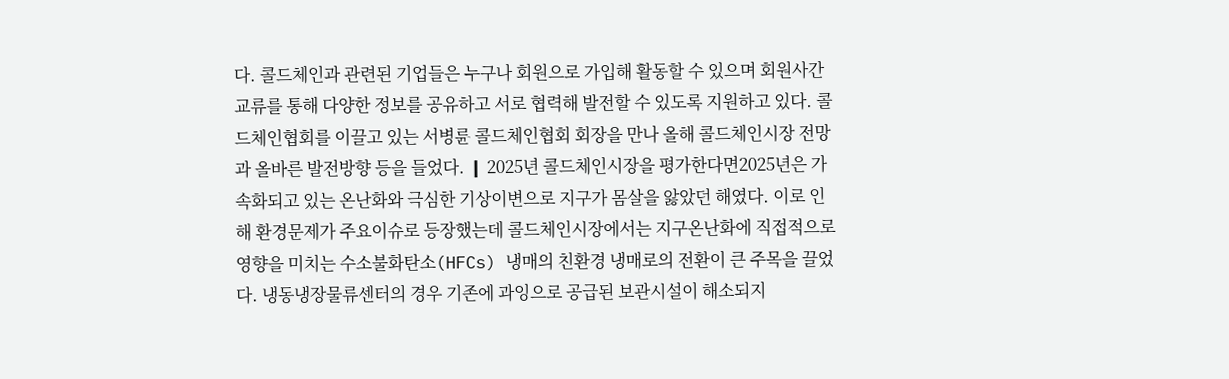다. 콜드체인과 관련된 기업들은 누구나 회원으로 가입해 활동할 수 있으며 회원사간 교류를 통해 다양한 정보를 공유하고 서로 협력해 발전할 수 있도록 지원하고 있다. 콜드체인협회를 이끌고 있는 서병륜 콜드체인협회 회장을 만나 올해 콜드체인시장 전망과 올바른 발전방향 등을 들었다. ❙ 2025년 콜드체인시장을 평가한다면2025년은 가속화되고 있는 온난화와 극심한 기상이변으로 지구가 몸살을 앓았던 해였다. 이로 인해 환경문제가 주요이슈로 등장했는데 콜드체인시장에서는 지구온난화에 직접적으로 영향을 미치는 수소불화탄소(HFCs) 냉매의 친환경 냉매로의 전환이 큰 주목을 끌었다. 냉동냉장물류센터의 경우 기존에 과잉으로 공급된 보관시설이 해소되지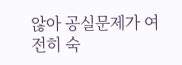않아 공실문제가 여전히 숙